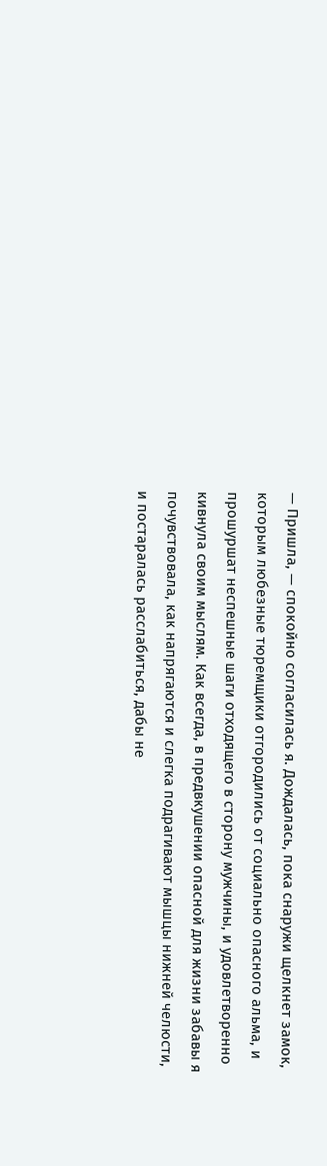— Пришла, — спокойно согласилась я. Дождалась, пока снаружи щелкнет замок, которым любезные тюремщики отгородились от социально опасного альма, и прошуршат неспешные шаги отходящего в сторону мужчины, и удовлетворенно кивнула своим мыслям. Как всегда, в предвкушении опасной для жизни забавы я почувствовала, как напрягаются и слегка подрагивают мышцы нижней челюсти, и постаралась расслабиться, дабы не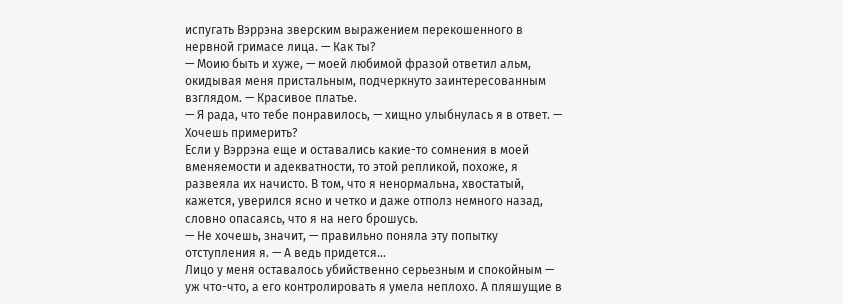испугать Вэррэна зверским выражением перекошенного в нервной гримасе лица. — Как ты?
— Моию быть и хуже, — моей любимой фразой ответил альм, окидывая меня пристальным, подчеркнуто заинтересованным взглядом. — Красивое платье.
— Я рада, что тебе понравилось, — хищно улыбнулась я в ответ. — Хочешь примерить?
Если у Вэррэна еще и оставались какие-то сомнения в моей вменяемости и адекватности, то этой репликой, похоже, я развеяла их начисто. В том, что я ненормальна, хвостатый, кажется, уверился ясно и четко и даже отполз немного назад, словно опасаясь, что я на него брошусь.
— Не хочешь, значит, — правильно поняла эту попытку отступления я. — А ведь придется…
Лицо у меня оставалось убийственно серьезным и спокойным — уж что-что, а его контролировать я умела неплохо. А пляшущие в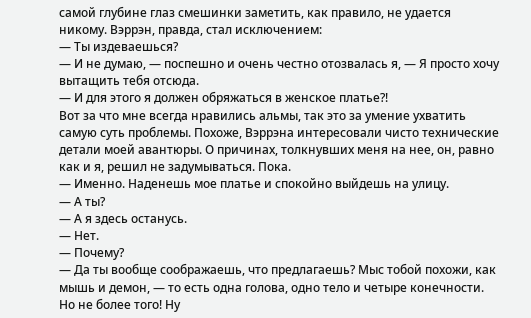самой глубине глаз смешинки заметить, как правило, не удается никому. Вэррэн, правда, стал исключением:
— Ты издеваешься?
— И не думаю, — поспешно и очень честно отозвалась я, — Я просто хочу вытащить тебя отсюда.
— И для этого я должен обряжаться в женское платье?!
Вот за что мне всегда нравились альмы, так это за умение ухватить самую суть проблемы. Похоже, Вэррэна интересовали чисто технические детали моей авантюры. О причинах, толкнувших меня на нее, он, равно как и я, решил не задумываться. Пока.
— Именно. Наденешь мое платье и спокойно выйдешь на улицу.
— А ты?
— А я здесь останусь.
— Нет.
— Почему?
— Да ты вообще соображаешь, что предлагаешь? Мыс тобой похожи, как мышь и демон, — то есть одна голова, одно тело и четыре конечности. Но не более того! Ну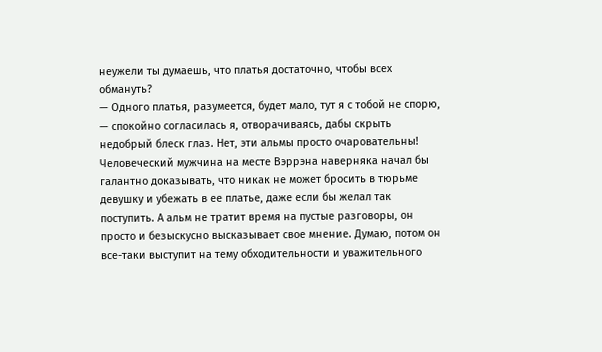неужели ты думаешь, что платья достаточно, чтобы всех обмануть?
— Одного платья, разумеется, будет мало, тут я с тобой не спорю, — спокойно согласилась я, отворачиваясь, дабы скрыть недобрый блеск глаз. Нет, эти альмы просто очаровательны! Человеческий мужчина на месте Вэррэна наверняка начал бы галантно доказывать, что никак не может бросить в тюрьме девушку и убежать в ее платье, даже если бы желал так поступить. А альм не тратит время на пустые разговоры, он просто и безыскусно высказывает свое мнение. Думаю, потом он все-таки выступит на тему обходительности и уважительного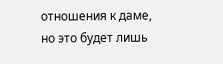отношения к даме, но это будет лишь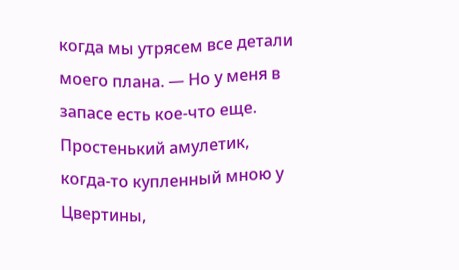когда мы утрясем все детали моего плана. — Но у меня в запасе есть кое-что еще.
Простенький амулетик, когда-то купленный мною у Цвертины,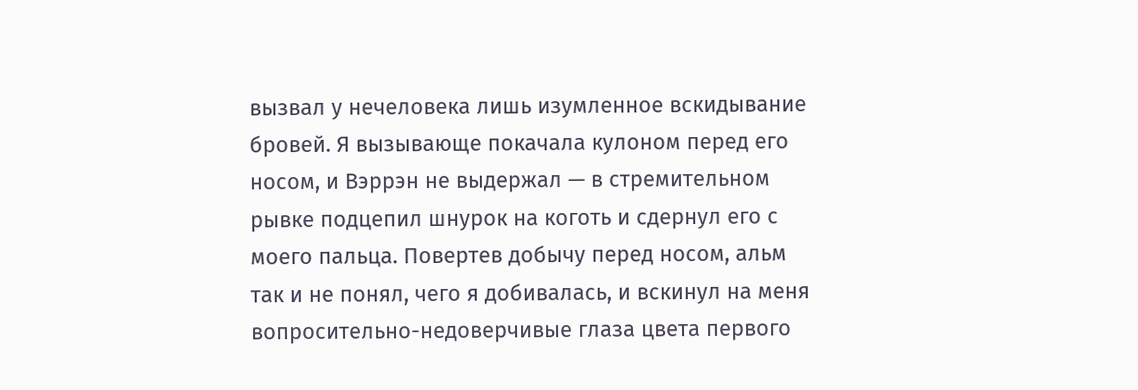вызвал у нечеловека лишь изумленное вскидывание бровей. Я вызывающе покачала кулоном перед его носом, и Вэррэн не выдержал — в стремительном рывке подцепил шнурок на коготь и сдернул его с моего пальца. Повертев добычу перед носом, альм так и не понял, чего я добивалась, и вскинул на меня вопросительно-недоверчивые глаза цвета первого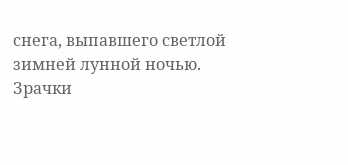снега, выпавшего светлой зимней лунной ночью. Зрачки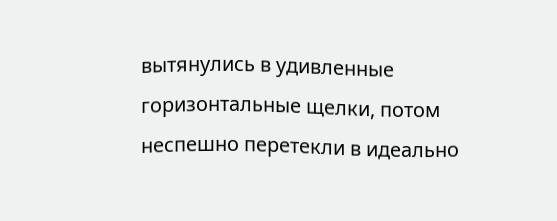вытянулись в удивленные горизонтальные щелки, потом неспешно перетекли в идеально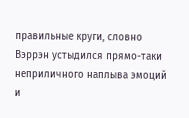правильные круги, словно Вэррэн устыдился прямо-таки неприличного наплыва эмоций и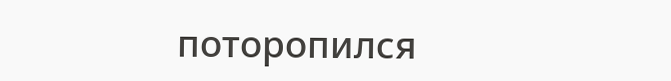поторопился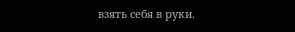взять себя в руки.